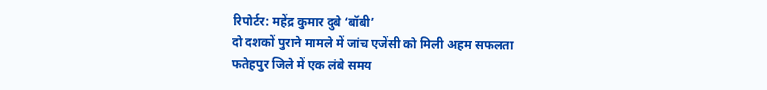रिपोर्टर: महेंद्र कुमार दुबे ‘बॉबी’
दो दशकों पुराने मामले में जांच एजेंसी को मिली अहम सफलता
फतेहपुर जिले में एक लंबे समय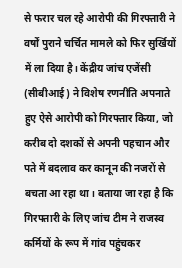से फरार चल रहे आरोपी की गिरफ्तारी ने वर्षों पुराने चर्चित मामले को फिर सुर्खियों में ला दिया है। केंद्रीय जांच एजेंसी (सीबीआई) ने विशेष रणनीति अपनाते हुए ऐसे आरोपी को गिरफ्तार किया, जो करीब दो दशकों से अपनी पहचान और पते में बदलाव कर कानून की नजरों से बचता आ रहा था। बताया जा रहा है कि गिरफ्तारी के लिए जांच टीम ने राजस्व कर्मियों के रूप में गांव पहुंचकर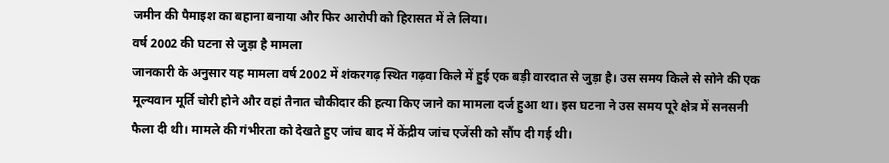जमीन की पैमाइश का बहाना बनाया और फिर आरोपी को हिरासत में ले लिया।
वर्ष 2002 की घटना से जुड़ा है मामला
जानकारी के अनुसार यह मामला वर्ष 2002 में शंकरगढ़ स्थित गढ़वा किले में हुई एक बड़ी वारदात से जुड़ा है। उस समय किले से सोने की एक मूल्यवान मूर्ति चोरी होने और वहां तैनात चौकीदार की हत्या किए जाने का मामला दर्ज हुआ था। इस घटना ने उस समय पूरे क्षेत्र में सनसनी फैला दी थी। मामले की गंभीरता को देखते हुए जांच बाद में केंद्रीय जांच एजेंसी को सौंप दी गई थी।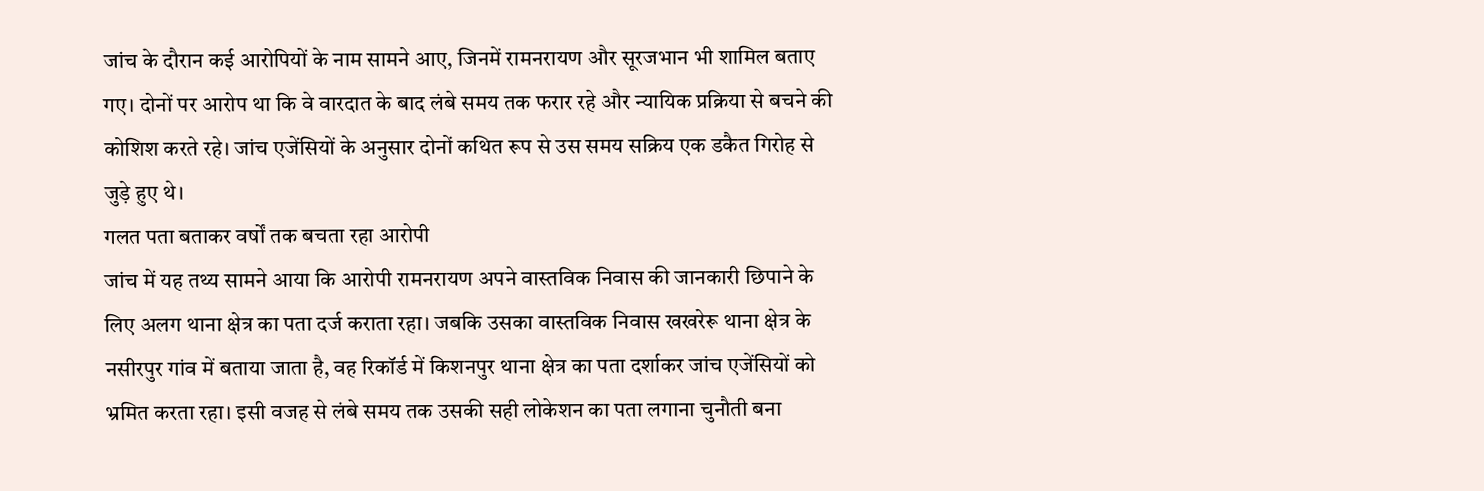जांच के दौरान कई आरोपियों के नाम सामने आए, जिनमें रामनरायण और सूरजभान भी शामिल बताए गए। दोनों पर आरोप था कि वे वारदात के बाद लंबे समय तक फरार रहे और न्यायिक प्रक्रिया से बचने की कोशिश करते रहे। जांच एजेंसियों के अनुसार दोनों कथित रूप से उस समय सक्रिय एक डकैत गिरोह से जुड़े हुए थे।
गलत पता बताकर वर्षों तक बचता रहा आरोपी
जांच में यह तथ्य सामने आया कि आरोपी रामनरायण अपने वास्तविक निवास की जानकारी छिपाने के लिए अलग थाना क्षेत्र का पता दर्ज कराता रहा। जबकि उसका वास्तविक निवास खखरेरू थाना क्षेत्र के नसीरपुर गांव में बताया जाता है, वह रिकॉर्ड में किशनपुर थाना क्षेत्र का पता दर्शाकर जांच एजेंसियों को भ्रमित करता रहा। इसी वजह से लंबे समय तक उसकी सही लोकेशन का पता लगाना चुनौती बना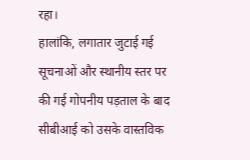रहा।
हालांकि, लगातार जुटाई गई सूचनाओं और स्थानीय स्तर पर की गई गोपनीय पड़ताल के बाद सीबीआई को उसके वास्तविक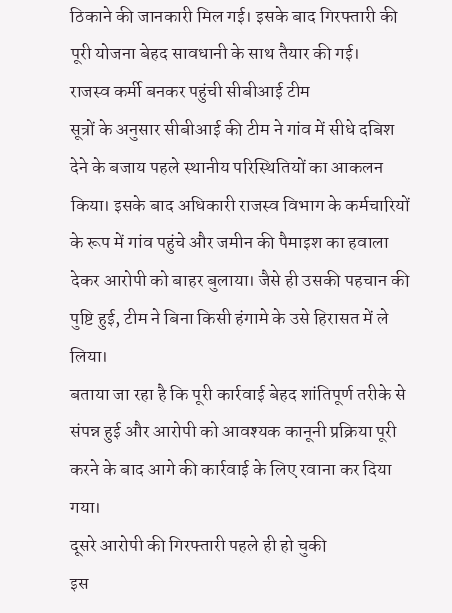ठिकाने की जानकारी मिल गई। इसके बाद गिरफ्तारी की पूरी योजना बेहद सावधानी के साथ तैयार की गई।
राजस्व कर्मी बनकर पहुंची सीबीआई टीम
सूत्रों के अनुसार सीबीआई की टीम ने गांव में सीधे दबिश देने के बजाय पहले स्थानीय परिस्थितियों का आकलन किया। इसके बाद अधिकारी राजस्व विभाग के कर्मचारियों के रूप में गांव पहुंचे और जमीन की पैमाइश का हवाला देकर आरोपी को बाहर बुलाया। जैसे ही उसकी पहचान की पुष्टि हुई, टीम ने बिना किसी हंगामे के उसे हिरासत में ले लिया।
बताया जा रहा है कि पूरी कार्रवाई बेहद शांतिपूर्ण तरीके से संपन्न हुई और आरोपी को आवश्यक कानूनी प्रक्रिया पूरी करने के बाद आगे की कार्रवाई के लिए रवाना कर दिया गया।
दूसरे आरोपी की गिरफ्तारी पहले ही हो चुकी
इस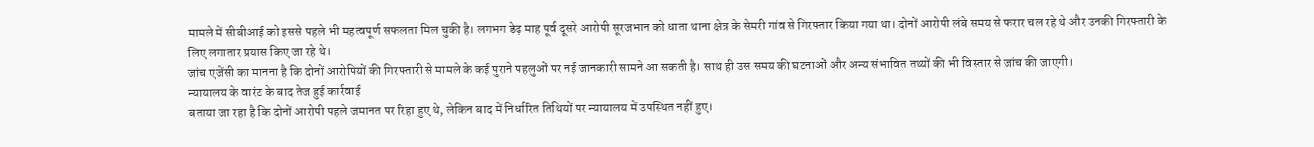मामले में सीबीआई को इससे पहले भी महत्वपूर्ण सफलता मिल चुकी है। लगभग डेढ़ माह पूर्व दूसरे आरोपी सूरजभान को धाता थाना क्षेत्र के सेमरी गांव से गिरफ्तार किया गया था। दोनों आरोपी लंबे समय से फरार चल रहे थे और उनकी गिरफ्तारी के लिए लगातार प्रयास किए जा रहे थे।
जांच एजेंसी का मानना है कि दोनों आरोपियों की गिरफ्तारी से मामले के कई पुराने पहलुओं पर नई जानकारी सामने आ सकती है। साथ ही उस समय की घटनाओं और अन्य संभावित तथ्यों की भी विस्तार से जांच की जाएगी।
न्यायालय के वारंट के बाद तेज हुई कार्रवाई
बताया जा रहा है कि दोनों आरोपी पहले जमानत पर रिहा हुए थे, लेकिन बाद में निर्धारित तिथियों पर न्यायालय में उपस्थित नहीं हुए।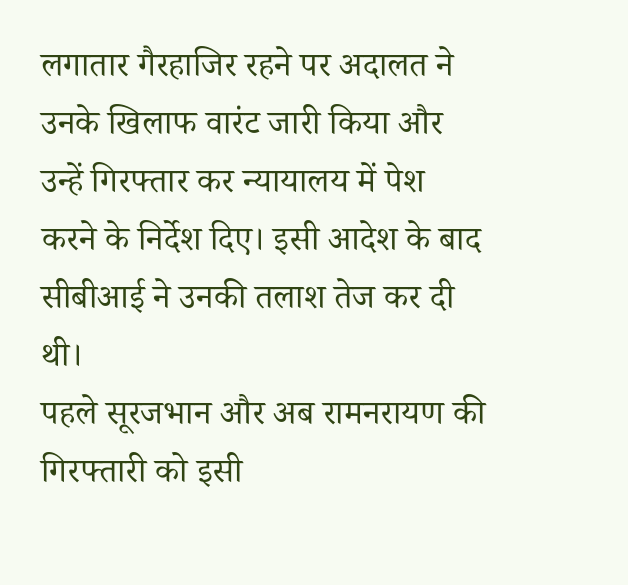लगातार गैरहाजिर रहने पर अदालत ने उनके खिलाफ वारंट जारी किया और उन्हें गिरफ्तार कर न्यायालय में पेश करने के निर्देश दिए। इसी आदेश के बाद सीबीआई ने उनकी तलाश तेज कर दी थी।
पहले सूरजभान और अब रामनरायण की गिरफ्तारी को इसी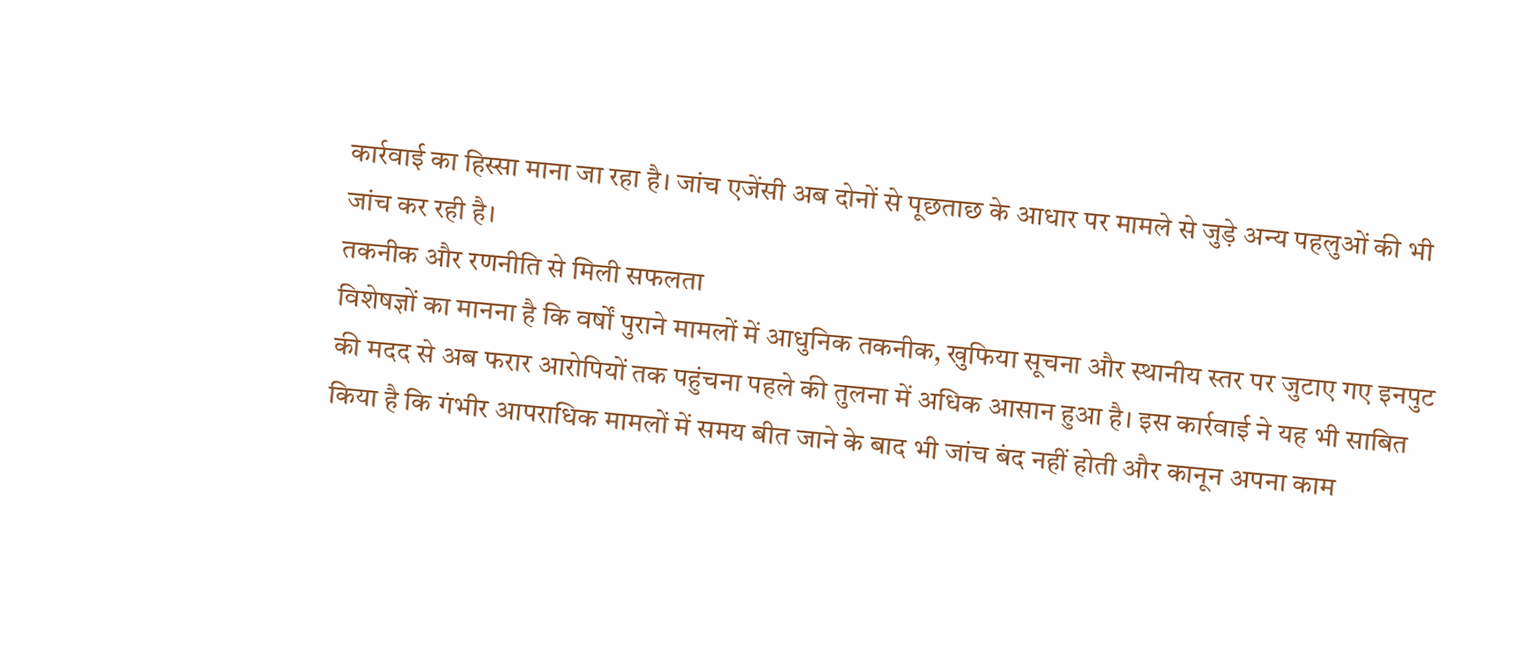कार्रवाई का हिस्सा माना जा रहा है। जांच एजेंसी अब दोनों से पूछताछ के आधार पर मामले से जुड़े अन्य पहलुओं की भी जांच कर रही है।
तकनीक और रणनीति से मिली सफलता
विशेषज्ञों का मानना है कि वर्षों पुराने मामलों में आधुनिक तकनीक, खुफिया सूचना और स्थानीय स्तर पर जुटाए गए इनपुट की मदद से अब फरार आरोपियों तक पहुंचना पहले की तुलना में अधिक आसान हुआ है। इस कार्रवाई ने यह भी साबित किया है कि गंभीर आपराधिक मामलों में समय बीत जाने के बाद भी जांच बंद नहीं होती और कानून अपना काम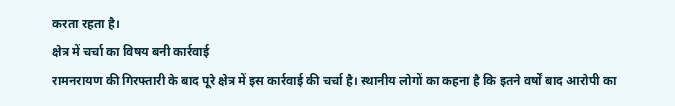करता रहता है।
क्षेत्र में चर्चा का विषय बनी कार्रवाई
रामनरायण की गिरफ्तारी के बाद पूरे क्षेत्र में इस कार्रवाई की चर्चा है। स्थानीय लोगों का कहना है कि इतने वर्षों बाद आरोपी का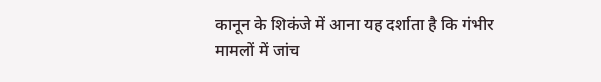कानून के शिकंजे में आना यह दर्शाता है कि गंभीर मामलों में जांच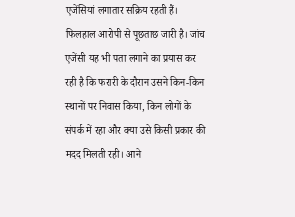एजेंसियां लगातार सक्रिय रहती हैं।
फिलहाल आरोपी से पूछताछ जारी है। जांच एजेंसी यह भी पता लगाने का प्रयास कर रही है कि फरारी के दौरान उसने किन-किन स्थानों पर निवास किया, किन लोगों के संपर्क में रहा और क्या उसे किसी प्रकार की मदद मिलती रही। आने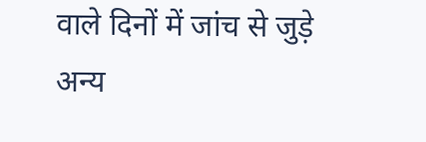वाले दिनों में जांच से जुड़े अन्य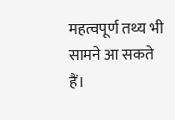महत्वपूर्ण तथ्य भी सामने आ सकते हैं।